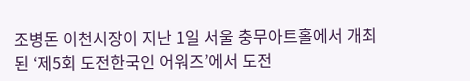조병돈 이천시장이 지난 1일 서울 충무아트홀에서 개최된 ‘제5회 도전한국인 어워즈’에서 도전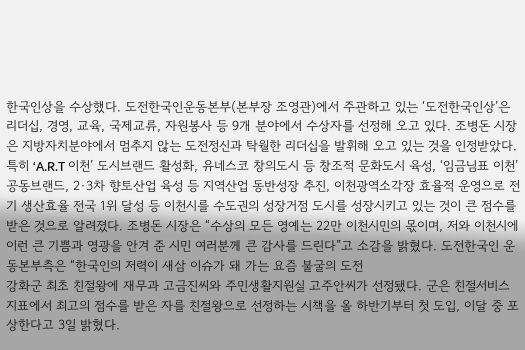한국인상을 수상했다. 도전한국인운동본부(본부장 조영관)에서 주관하고 있는 ‘도전한국인상’은 리더십, 경영, 교육, 국제교류, 자원봉사 등 9개 분야에서 수상자를 선정해 오고 있다. 조병돈 시장은 지방자치분야에서 멈추지 않는 도전정신과 탁월한 리더십을 발휘해 오고 있는 것을 인정받았다. 특히 ‘A.R.T 이천’ 도시브랜드 활성화, 유네스코 창의도시 등 창조적 문화도시 육성, ‘임금님표 이천’ 공동브랜드, 2·3차 향토산업 육성 등 지역산업 동반성장 추진, 이천광역소각장 효율적 운영으로 전기 생산효율 전국 1위 달성 등 이천시를 수도권의 성장거점 도시를 성장시키고 있는 것이 큰 점수를 받은 것으로 알려졌다. 조병돈 시장은 “수상의 모든 영예는 22만 이천시민의 몫이며, 저와 이천시에 이런 큰 기쁨과 영광을 안겨 준 시민 여러분께 큰 감사를 드린다”고 소감을 밝혔다. 도전한국인 운동본부측은 “한국인의 저력이 새삼 이슈가 돼 가는 요즘 불굴의 도전
강화군 최초 친절왕에 재무과 고금진씨와 주민생활지원실 고주안씨가 선정됐다. 군은 친절서비스 지표에서 최고의 점수를 받은 자를 친절왕으로 선정하는 시책을 올 하반기부터 첫 도입, 이달 중 포상한다고 3일 밝혔다.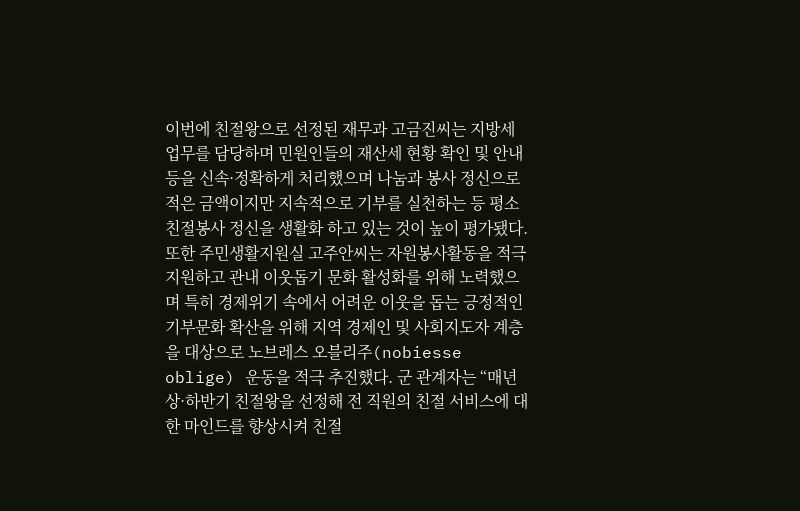이번에 친절왕으로 선정된 재무과 고금진씨는 지방세 업무를 담당하며 민원인들의 재산세 현황 확인 및 안내 등을 신속·정확하게 처리했으며 나눔과 봉사 정신으로 적은 금액이지만 지속적으로 기부를 실천하는 등 평소 친절봉사 정신을 생활화 하고 있는 것이 높이 평가됐다. 또한 주민생활지원실 고주안씨는 자원봉사활동을 적극 지원하고 관내 이웃돕기 문화 활성화를 위해 노력했으며 특히 경제위기 속에서 어려운 이웃을 돕는 긍정적인 기부문화 확산을 위해 지역 경제인 및 사회지도자 계층을 대상으로 노브레스 오블리주(nobiesse oblige) 운동을 적극 추진했다. 군 관계자는 “매년 상·하반기 친절왕을 선정해 전 직원의 친절 서비스에 대한 마인드를 향상시켜 친절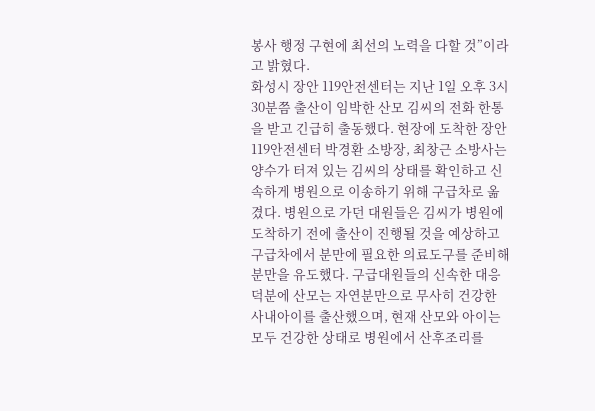봉사 행정 구현에 최선의 노력을 다할 것”이라고 밝혔다.
화성시 장안 119안전센터는 지난 1일 오후 3시30분쯤 출산이 임박한 산모 김씨의 전화 한통을 받고 긴급히 출동했다. 현장에 도착한 장안119안전센터 박경환 소방장, 최창근 소방사는 양수가 터져 있는 김씨의 상태를 확인하고 신속하게 병원으로 이송하기 위해 구급차로 옮겼다. 병원으로 가던 대원들은 김씨가 병원에 도착하기 전에 출산이 진행될 것을 예상하고 구급차에서 분만에 필요한 의료도구를 준비해 분만을 유도했다. 구급대원들의 신속한 대응 덕분에 산모는 자연분만으로 무사히 건강한 사내아이를 출산했으며, 현재 산모와 아이는 모두 건강한 상태로 병원에서 산후조리를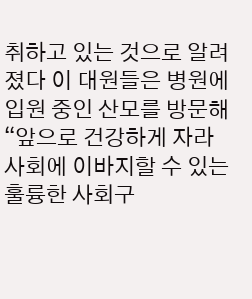취하고 있는 것으로 알려졌다 이 대원들은 병원에 입원 중인 산모를 방문해 “앞으로 건강하게 자라 사회에 이바지할 수 있는 훌륭한 사회구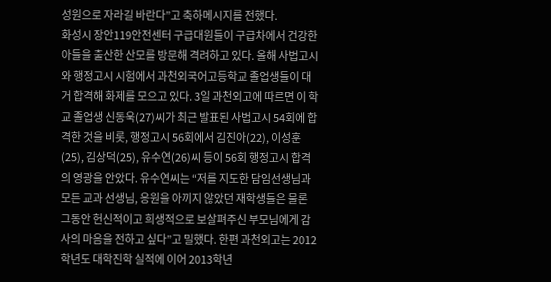성원으로 자라길 바란다”고 축하메시지를 전했다.
화성시 장안119안전센터 구급대원들이 구급차에서 건강한 아들을 출산한 산모를 방문해 격려하고 있다. 올해 사법고시와 행정고시 시험에서 과천외국어고등학교 졸업생들이 대거 합격해 화제를 모으고 있다. 3일 과천외고에 따르면 이 학교 졸업생 신동욱(27)씨가 최근 발표된 사법고시 54회에 합격한 것을 비롯, 행정고시 56회에서 김진아(22), 이성훈(25), 김상덕(25), 유수연(26)씨 등이 56회 행정고시 합격의 영광을 안았다. 유수연씨는 “저를 지도한 담임선생님과 모든 교과 선생님, 응원을 아끼지 않았던 재학생들은 물론 그동안 헌신적이고 희생적으로 보살펴주신 부모님에게 감사의 마음을 전하고 싶다”고 밀했다. 한편 과천외고는 2012학년도 대학진학 실적에 이어 2013학년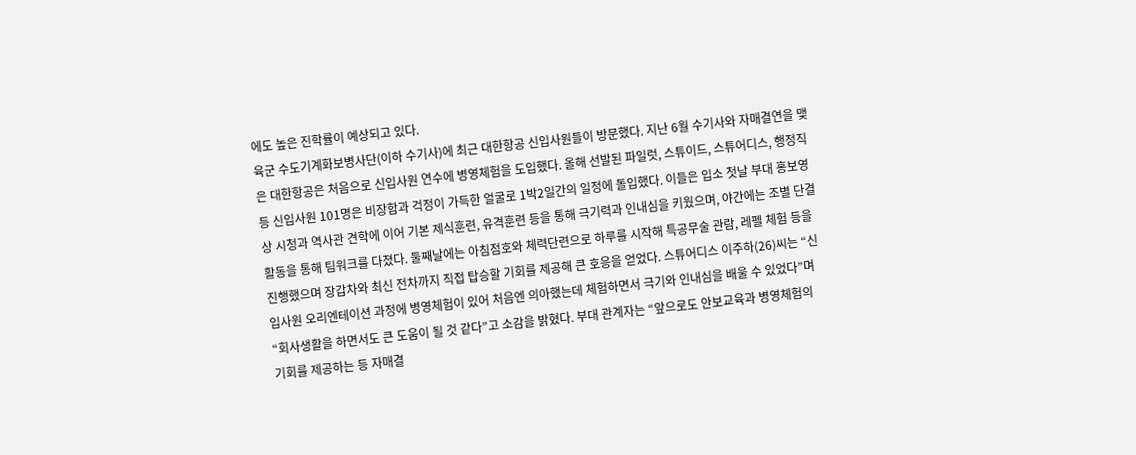에도 높은 진학률이 예상되고 있다.
육군 수도기계화보병사단(이하 수기사)에 최근 대한항공 신입사원들이 방문했다. 지난 6월 수기사와 자매결연을 맺은 대한항공은 처음으로 신입사원 연수에 병영체험을 도입했다. 올해 선발된 파일럿, 스튜이드, 스튜어디스, 행정직 등 신입사원 101명은 비장함과 걱정이 가득한 얼굴로 1박2일간의 일정에 돌입했다. 이들은 입소 첫날 부대 홍보영상 시청과 역사관 견학에 이어 기본 제식훈련, 유격훈련 등을 통해 극기력과 인내심을 키웠으며, 야간에는 조별 단결활동을 통해 팀워크를 다졌다. 둘째날에는 아침점호와 체력단련으로 하루를 시작해 특공무술 관람, 레펠 체험 등을 진행했으며 장갑차와 최신 전차까지 직접 탑승할 기회를 제공해 큰 호응을 얻었다. 스튜어디스 이주하(26)씨는 “신입사원 오리엔테이션 과정에 병영체험이 있어 처음엔 의아했는데 체험하면서 극기와 인내심을 배울 수 있었다”며 “회사생활을 하면서도 큰 도움이 될 것 같다”고 소감을 밝혔다. 부대 관계자는 “앞으로도 안보교육과 병영체험의 기회를 제공하는 등 자매결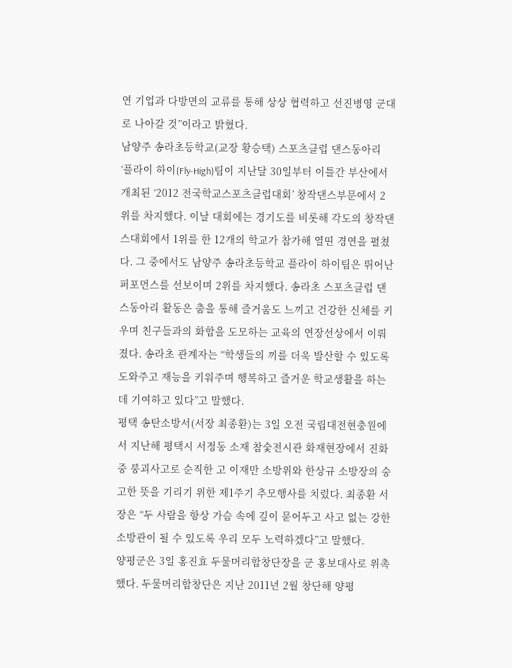연 기업과 다방면의 교류를 통해 상상 협력하고 선진병영 군대로 나아갈 것”이라고 밝혔다.
남양주 송라초등학교(교장 황승택) 스포츠클럽 댄스동아리 ‘플라이 하이(Fly-High)팀이 지난달 30일부터 이틀간 부산에서 개최된 ‘2012 전국학교스포츠클럽대회’ 창작댄스부문에서 2위를 차지했다. 이날 대회에는 경기도를 비롯해 각도의 창작댄스대회에서 1위를 한 12개의 학교가 참가해 열띤 경연을 펼쳤다. 그 중에서도 남양주 송라초등학교 플라이 하이팀은 뛰어난 퍼포먼스를 선보이며 2위를 차지했다. 송라초 스포츠클럽 댄스동아리 활동은 춤을 통해 즐거움도 느끼고 건강한 신체를 키우며 친구들과의 화합을 도모하는 교육의 연장선상에서 이뤄졌다. 송라초 관계자는 “학생들의 끼를 더욱 발산할 수 있도록 도와주고 재능을 키워주며 행복하고 즐거운 학교생활을 하는 데 기여하고 있다”고 말했다.
평택 송탄소방서(서장 최종환)는 3일 오전 국립대전현충원에서 지난해 평택시 서정동 소재 참숯전시관 화재현장에서 진화 중 붕괴사고로 순직한 고 이재만 소방위와 한상규 소방장의 숭고한 뜻을 기리기 위한 제1주기 추모행사를 치렀다. 최종환 서장은 “두 사람을 항상 가슴 속에 깊이 묻어두고 사고 없는 강한 소방관이 될 수 있도록 우리 모두 노력하겠다”고 말했다.
양평군은 3일 홍진효 두물머리합창단장을 군 홍보대사로 위촉했다. 두물머리합창단은 지난 2011년 2월 창단해 양평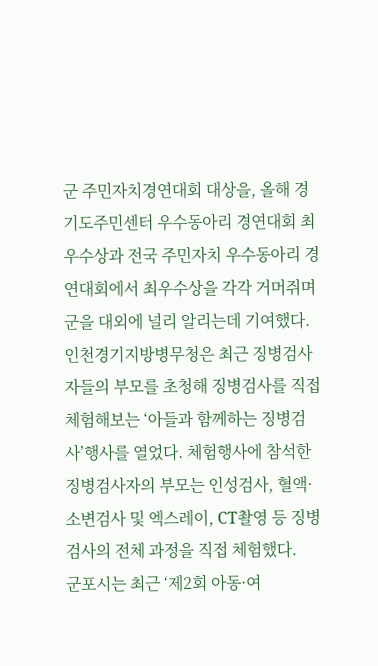군 주민자치경연대회 대상을, 올해 경기도주민센터 우수동아리 경연대회 최우수상과 전국 주민자치 우수동아리 경연대회에서 최우수상을 각각 거머쥐며 군을 대외에 널리 알리는데 기여했다.
인천경기지방병무청은 최근 징병검사자들의 부모를 초청해 징병검사를 직접 체험해보는 ‘아들과 함께하는 징병검사’행사를 열었다. 체험행사에 참석한 징병검사자의 부모는 인성검사, 혈액·소변검사 및 엑스레이, CT촬영 등 징병검사의 전체 과정을 직접 체험했다.
군포시는 최근 ‘제2회 아동·여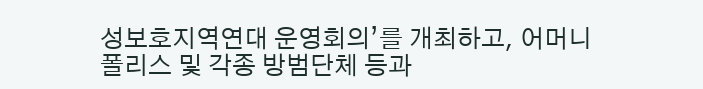성보호지역연대 운영회의’를 개최하고, 어머니폴리스 및 각종 방범단체 등과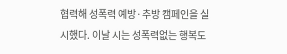협력해 성폭력 예방·추방 캠페인을 실시했다. 이날 시는 성폭력없는 행복도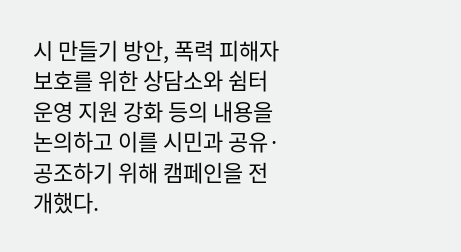시 만들기 방안, 폭력 피해자 보호를 위한 상담소와 쉼터 운영 지원 강화 등의 내용을 논의하고 이를 시민과 공유·공조하기 위해 캠페인을 전개했다.